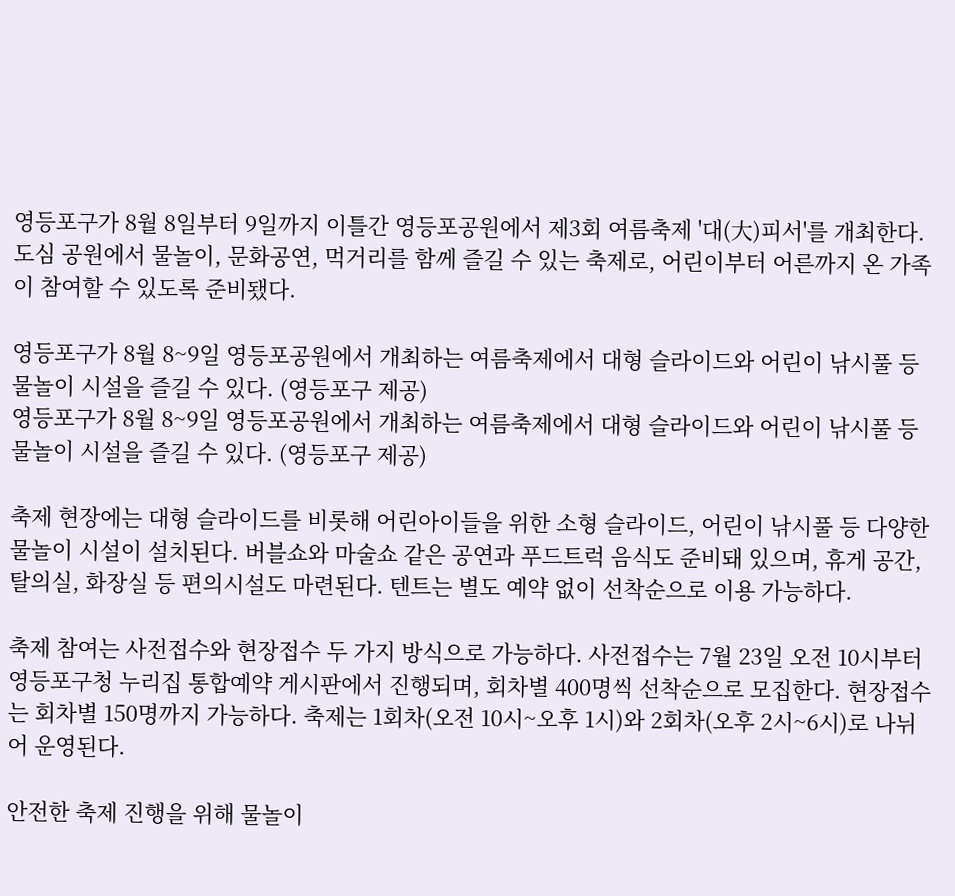영등포구가 8월 8일부터 9일까지 이틀간 영등포공원에서 제3회 여름축제 '대(大)피서'를 개최한다. 도심 공원에서 물놀이, 문화공연, 먹거리를 함께 즐길 수 있는 축제로, 어린이부터 어른까지 온 가족이 참여할 수 있도록 준비됐다.

영등포구가 8월 8~9일 영등포공원에서 개최하는 여름축제에서 대형 슬라이드와 어린이 낚시풀 등 물놀이 시설을 즐길 수 있다. (영등포구 제공)
영등포구가 8월 8~9일 영등포공원에서 개최하는 여름축제에서 대형 슬라이드와 어린이 낚시풀 등 물놀이 시설을 즐길 수 있다. (영등포구 제공)

축제 현장에는 대형 슬라이드를 비롯해 어린아이들을 위한 소형 슬라이드, 어린이 낚시풀 등 다양한 물놀이 시설이 설치된다. 버블쇼와 마술쇼 같은 공연과 푸드트럭 음식도 준비돼 있으며, 휴게 공간, 탈의실, 화장실 등 편의시설도 마련된다. 텐트는 별도 예약 없이 선착순으로 이용 가능하다.

축제 참여는 사전접수와 현장접수 두 가지 방식으로 가능하다. 사전접수는 7월 23일 오전 10시부터 영등포구청 누리집 통합예약 게시판에서 진행되며, 회차별 400명씩 선착순으로 모집한다. 현장접수는 회차별 150명까지 가능하다. 축제는 1회차(오전 10시~오후 1시)와 2회차(오후 2시~6시)로 나뉘어 운영된다.

안전한 축제 진행을 위해 물놀이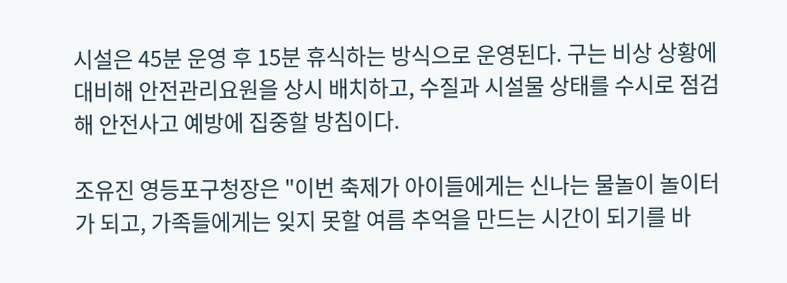시설은 45분 운영 후 15분 휴식하는 방식으로 운영된다. 구는 비상 상황에 대비해 안전관리요원을 상시 배치하고, 수질과 시설물 상태를 수시로 점검해 안전사고 예방에 집중할 방침이다.

조유진 영등포구청장은 "이번 축제가 아이들에게는 신나는 물놀이 놀이터가 되고, 가족들에게는 잊지 못할 여름 추억을 만드는 시간이 되기를 바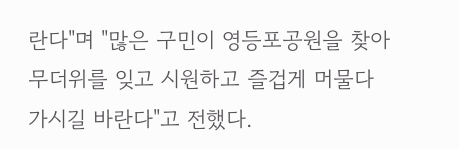란다"며 "많은 구민이 영등포공원을 찾아 무더위를 잊고 시원하고 즐겁게 머물다 가시길 바란다"고 전했다.